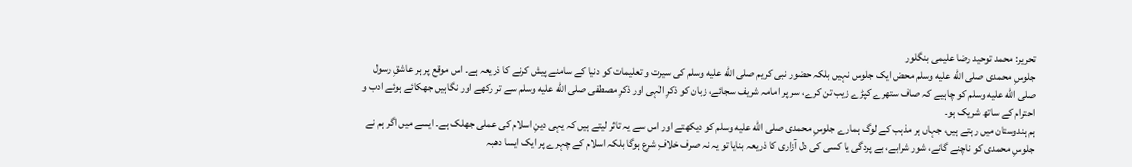تحریر: محمد توحید رضا علیمی بنگلور
جلوسِ محمدی صلى الله عليه وسلم محض ایک جلوس نہیں بلکہ حضور نبی کریم صلى الله عليه وسلم کی سیرت و تعلیمات کو دنیا کے سامنے پیش کرنے کا ذریعہ ہے۔ اس موقع پر ہر عاشقِ رسول صلى الله عليه وسلم کو چاہیے کہ صاف ستھرے کپڑے زیب تن کرے، سر پر امامہ شریف سجائے، زبان کو ذکرِ الٰہی اور ذکرِ مصطفی صلى الله عليه وسلم سے تر رکھے اور نگاہیں جھکائے ہوئے ادب و احترام کے ساتھ شریک ہو۔
ہم ہندوستان میں رہتے ہیں، جہاں ہر مذہب کے لوگ ہمارے جلوسِ محمدی صلى الله عليه وسلم کو دیکھتے اور اس سے یہ تاثر لیتے ہیں کہ یہی دینِ اسلام کی عملی جھلک ہے۔ ایسے میں اگر ہم نے جلوسِ محمدی کو ناچنے گانے، شور شرابے، بے پردگی یا کسی کی دل آزاری کا ذریعہ بنایا تو یہ نہ صرف خلافِ شرع ہوگا بلکہ اسلام کے چہرے پر ایک ایسا دھبہ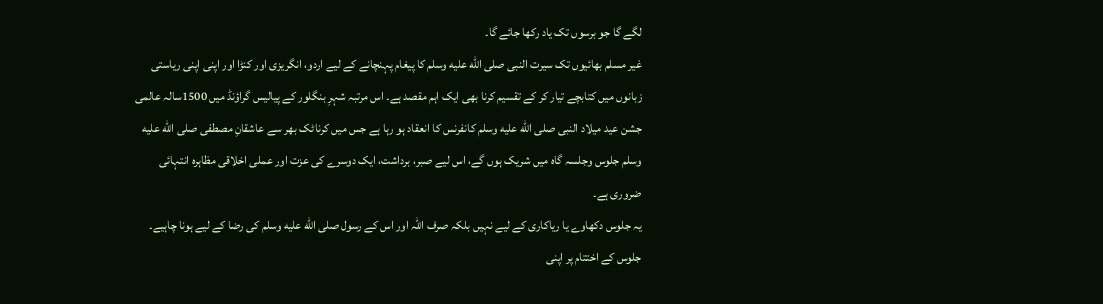لگے گا جو برسوں تک یاد رکھا جائے گا۔
غیر مسلم بھائیوں تک سیرت النبی صلى الله عليه وسلم کا پیغام پہنچانے کے لیے اردو، انگریزی اور کنڑا اور اپنی اپنی ریاستی زبانوں میں کتابچے تیار کر کے تقسیم کرنا بھی ایک اہم مقصد ہے۔ اس مرتبہ شہرِ بنگلور کے پیالیس گراؤنڈ میں 1500سالہ عالمی جشن عید میلاد النبی صلى الله عليه وسلم کانفرنس کا انعقاد ہو رہا ہے جس میں کرناٹک بھر سے عاشقانِ مصطفی صلى الله عليه وسلم جلوس وجلسہ گاہ میں شریک ہوں گے، اس لیے صبر، برداشت، ایک دوسرے کی عزت اور عملی اخلاقی مظاہرہ انتہائی ضروری ہے۔
یہ جلوس دکھاوے یا ریاکاری کے لیے نہیں بلکہ صرف اللہ اور اس کے رسول صلى الله عليه وسلم کی رضا کے لیے ہونا چاہیے۔ جلوس کے اختتام پر اپنی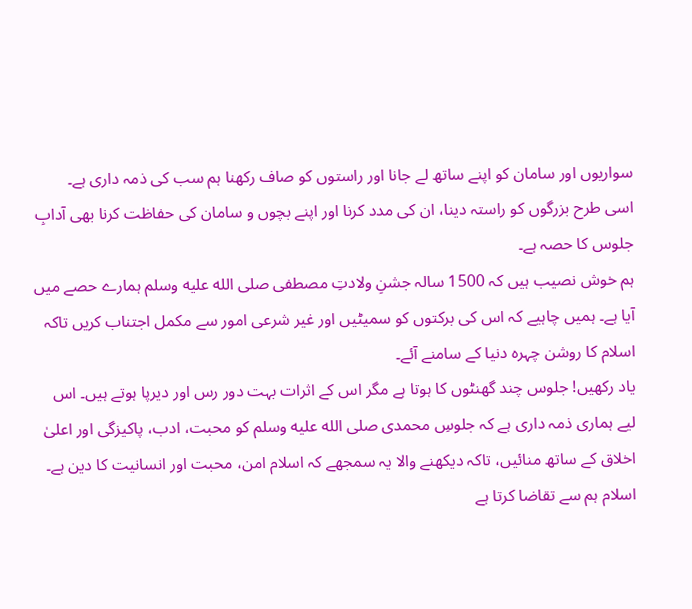سواریوں اور سامان کو اپنے ساتھ لے جانا اور راستوں کو صاف رکھنا ہم سب کی ذمہ داری ہے۔
اسی طرح بزرگوں کو راستہ دینا، ان کی مدد کرنا اور اپنے بچوں و سامان کی حفاظت کرنا بھی آدابِ جلوس کا حصہ ہے۔
ہم خوش نصیب ہیں کہ 1500 سالہ جشنِ ولادتِ مصطفی صلى الله عليه وسلم ہمارے حصے میں آیا ہے۔ ہمیں چاہیے کہ اس کی برکتوں کو سمیٹیں اور غیر شرعی امور سے مکمل اجتناب کریں تاکہ اسلام کا روشن چہرہ دنیا کے سامنے آئے۔
یاد رکھیں! جلوس چند گھنٹوں کا ہوتا ہے مگر اس کے اثرات بہت دور رس اور دیرپا ہوتے ہیں۔ اس لیے ہماری ذمہ داری ہے کہ جلوسِ محمدی صلى الله عليه وسلم کو محبت، ادب، پاکیزگی اور اعلیٰ اخلاق کے ساتھ منائیں، تاکہ دیکھنے والا یہ سمجھے کہ اسلام امن، محبت اور انسانیت کا دین ہے۔
اسلام ہم سے تقاضا کرتا ہے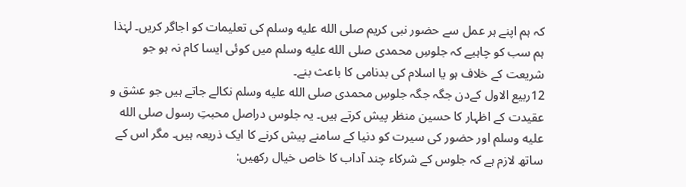کہ ہم اپنے ہر عمل سے حضور نبی کریم صلى الله عليه وسلم کی تعلیمات کو اجاگر کریں۔ لہٰذا ہم سب کو چاہیے کہ جلوسِ محمدی صلى الله عليه وسلم میں کوئی ایسا کام نہ ہو جو شریعت کے خلاف ہو یا اسلام کی بدنامی کا باعث بنے۔
12ربیع الاول کےدن جگہ جگہ جلوسِ محمدی صلى الله عليه وسلم نکالے جاتے ہیں جو عشق و عقیدت کے اظہار کا حسین منظر پیش کرتے ہیں۔ یہ جلوس دراصل محبتِ رسول صلى الله عليه وسلم اور حضور کی سیرت کو دنیا کے سامنے پیش کرنے کا ایک ذریعہ ہیں۔ مگر اس کے ساتھ لازم ہے کہ جلوس کے شرکاء چند آداب کا خاص خیال رکھیں: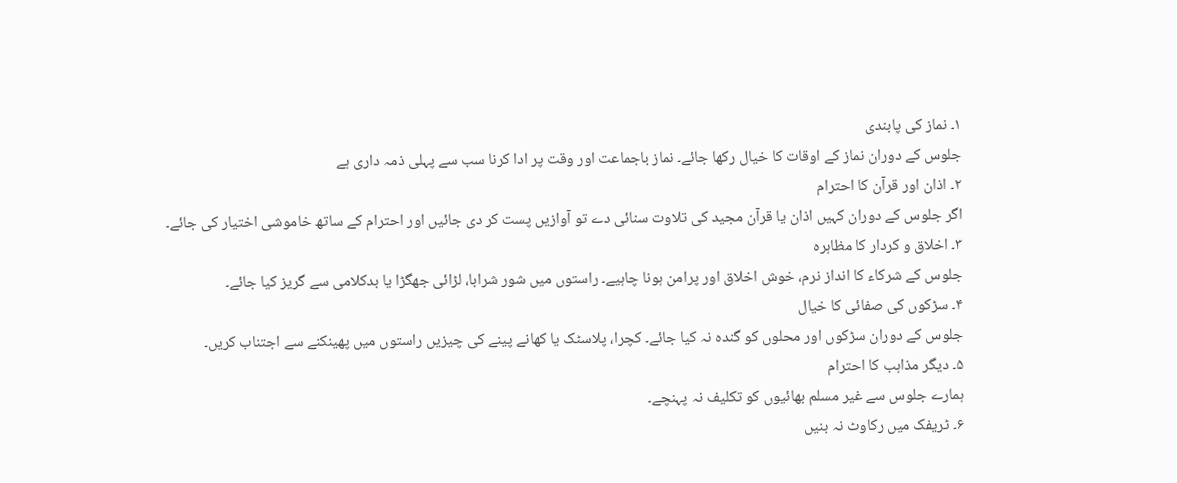۱۔ نماز کی پابندی
جلوس کے دوران نماز کے اوقات کا خیال رکھا جائے۔ نماز باجماعت اور وقت پر ادا کرنا سب سے پہلی ذمہ داری ہے
۲۔ اذان اور قرآن کا احترام
اگر جلوس کے دوران کہیں اذان یا قرآن مجید کی تلاوت سنائی دے تو آوازیں پست کر دی جائیں اور احترام کے ساتھ خاموشی اختیار کی جائے۔
۳۔ اخلاق و کردار کا مظاہرہ
جلوس کے شرکاء کا انداز نرم، خوش اخلاق اور پرامن ہونا چاہیے۔ راستوں میں شور شرابا، لڑائی جھگڑا یا بدکلامی سے گریز کیا جائے۔
۴۔ سڑکوں کی صفائی کا خیال
جلوس کے دوران سڑکوں اور محلوں کو گندہ نہ کیا جائے۔ کچرا، پلاسٹک یا کھانے پینے کی چیزیں راستوں میں پھینکنے سے اجتناب کریں۔
۵۔ دیگر مذاہب کا احترام
ہمارے جلوس سے غیر مسلم بھائیوں کو تکلیف نہ پہنچے۔
۶۔ ٹریفک میں رکاوٹ نہ بنیں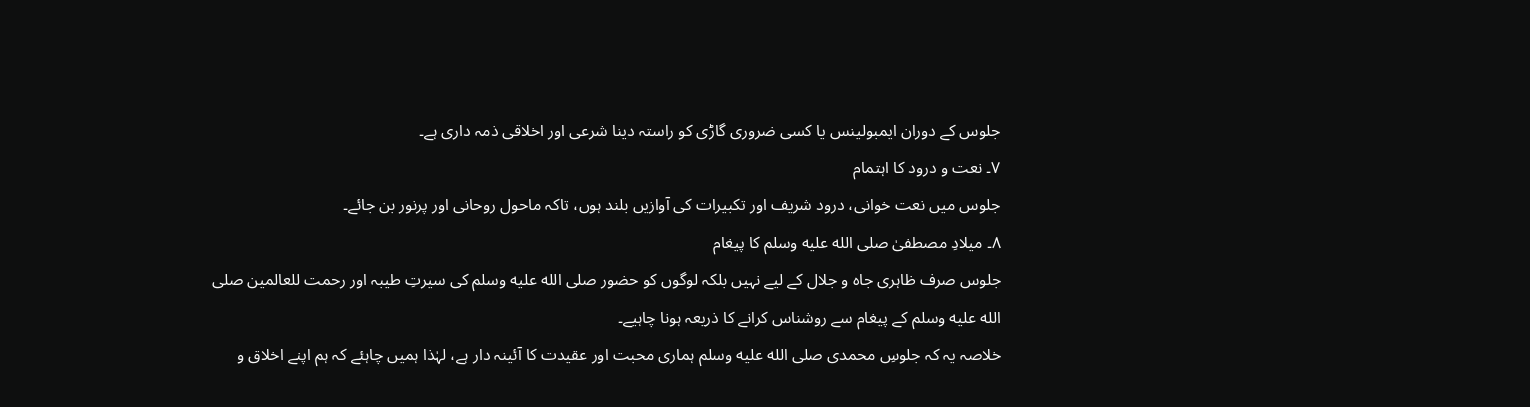جلوس کے دوران ایمبولینس یا کسی ضروری گاڑی کو راستہ دینا شرعی اور اخلاقی ذمہ داری ہے۔
۷۔ نعت و درود کا اہتمام
جلوس میں نعت خوانی، درود شریف اور تکبیرات کی آوازیں بلند ہوں، تاکہ ماحول روحانی اور پرنور بن جائے۔
۸۔ میلادِ مصطفیٰ صلى الله عليه وسلم کا پیغام
جلوس صرف ظاہری جاہ و جلال کے لیے نہیں بلکہ لوگوں کو حضور صلى الله عليه وسلم کی سیرتِ طیبہ اور رحمت للعالمین صلى الله عليه وسلم کے پیغام سے روشناس کرانے کا ذریعہ ہونا چاہیے۔
خلاصہ یہ کہ جلوسِ محمدی صلى الله عليه وسلم ہماری محبت اور عقیدت کا آئینہ دار ہے، لہٰذا ہمیں چاہئے کہ ہم اپنے اخلاق و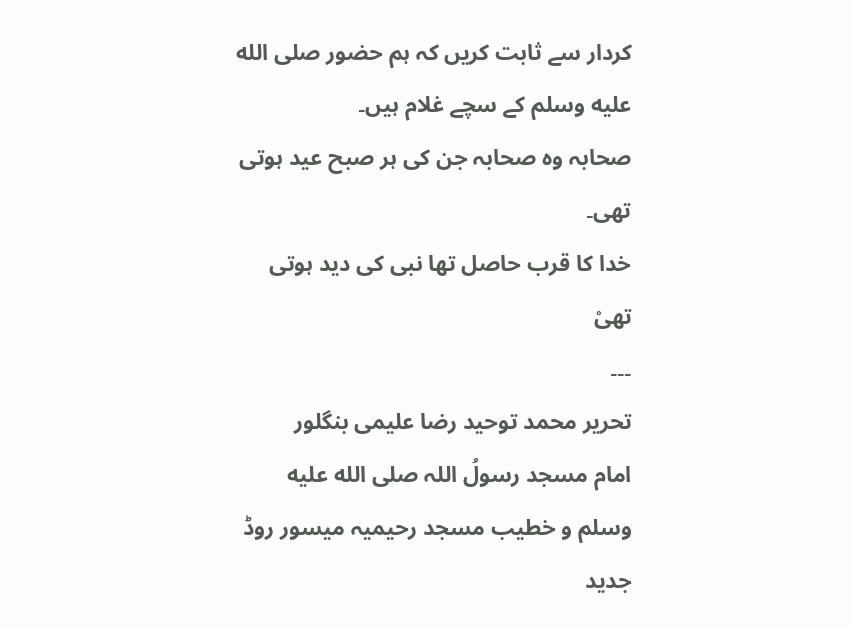کردار سے ثابت کریں کہ ہم حضور صلى الله عليه وسلم کے سچے غلام ہیں۔
صحابہ وہ صحابہ جن کی ہر صبح عید ہوتی تھی۔
خدا کا قرب حاصل تھا نبی کی دید ہوتی تھیْ
۔۔۔
تحریر محمد توحید رضا علیمی بنگلور
امام مسجد رسولُ اللہ صلى الله عليه وسلم و خطیب مسجد رحیمیہ میسور روڈ جدید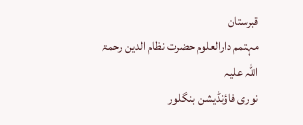قبرستان
مہتمم دارالعلوم حضرت نظام الدین رحمۃ اللہ علیہ
نوری فاؤنڈیشن بنگلور